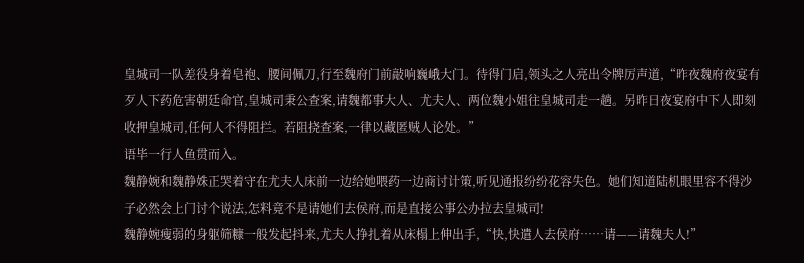皇城司一队差役身着皂袍、腰间佩刀,行至魏府门前敲响巍峨大门。待得门启,领头之人亮出令牌厉声道,“昨夜魏府夜宴有歹人下药危害朝廷命官,皇城司秉公查案,请魏都事大人、尤夫人、两位魏小姐往皇城司走一趟。另昨日夜宴府中下人即刻收押皇城司,任何人不得阻拦。若阻挠查案,一律以藏匿贼人论处。”
语毕一行人鱼贯而入。
魏静婉和魏静姝正哭着守在尤夫人床前一边给她喂药一边商讨计策,听见通报纷纷花容失色。她们知道陆机眼里容不得沙子必然会上门讨个说法,怎料竟不是请她们去侯府,而是直接公事公办拉去皇城司!
魏静婉瘦弱的身躯筛糠一般发起抖来,尤夫人挣扎着从床榻上伸出手,“快,快遣人去侯府……请——请魏夫人!”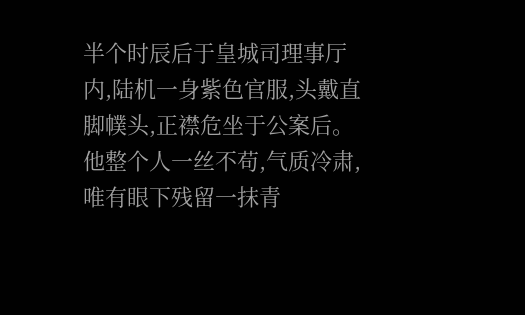半个时辰后于皇城司理事厅内,陆机一身紫色官服,头戴直脚幞头,正襟危坐于公案后。他整个人一丝不苟,气质冷肃,唯有眼下残留一抹青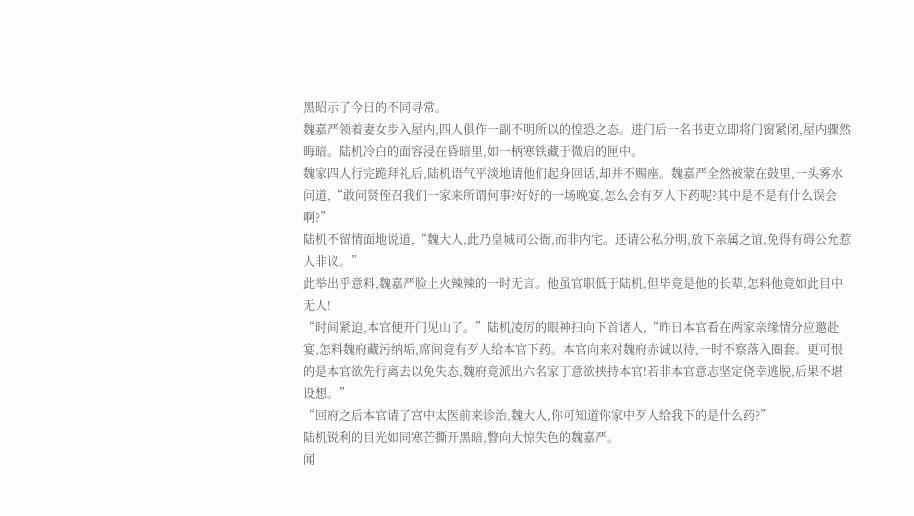黑昭示了今日的不同寻常。
魏嘉严领着妻女步入屋内,四人俱作一副不明所以的惶恐之态。进门后一名书吏立即将门窗紧闭,屋内骤然晦暗。陆机冷白的面容浸在昏暗里,如一柄寒铁藏于微启的匣中。
魏家四人行完跪拜礼后,陆机语气平淡地请他们起身回话,却并不赐座。魏嘉严全然被蒙在鼓里,一头雾水问道,“敢问贤侄召我们一家来所谓何事?好好的一场晚宴,怎么会有歹人下药呢?其中是不是有什么误会啊?”
陆机不留情面地说道,“魏大人,此乃皇城司公衙,而非内宅。还请公私分明,放下亲属之谊,免得有碍公允惹人非议。”
此举出乎意料,魏嘉严脸上火辣辣的一时无言。他虽官职低于陆机,但毕竟是他的长辈,怎料他竟如此目中无人!
“时间紧迫,本官便开门见山了。”陆机凌厉的眼神扫向下首诸人,“昨日本官看在两家亲缘情分应邀赴宴,怎料魏府藏污纳垢,席间竟有歹人给本官下药。本官向来对魏府赤诚以待,一时不察落入圈套。更可恨的是本官欲先行离去以免失态,魏府竟派出六名家丁意欲挟持本官!若非本官意志坚定侥幸逃脱,后果不堪设想。”
“回府之后本官请了宫中太医前来诊治,魏大人,你可知道你家中歹人给我下的是什么药?”
陆机锐利的目光如同寒芒撕开黑暗,瞥向大惊失色的魏嘉严。
闻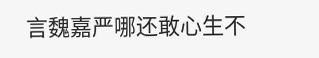言魏嘉严哪还敢心生不